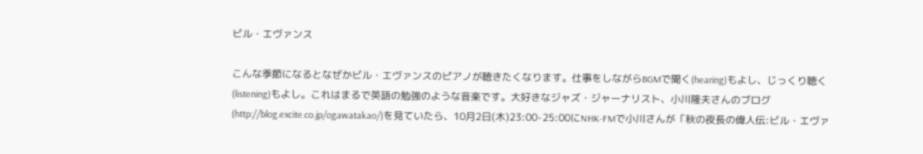ビル・エヴァンス

こんな季節になるとなぜかビル・エヴァンスのピアノが聴きたくなります。仕事をしながらBGMで聞く(hearing)もよし、じっくり聴く(listening)もよし。これはまるで英語の勉強のような音楽です。大好きなジャズ・ジャーナリスト、小川隆夫さんのブログ(http://blog.excite.co.jp/ogawatakao/)を見ていたら、10月2日(木)23:00-25:00にNHK-FMで小川さんが「秋の夜長の偉人伝:ビル・エヴァ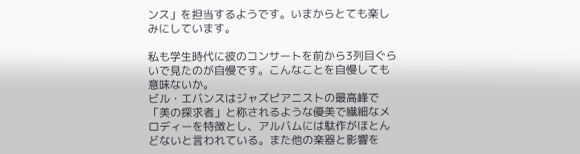ンス」を担当するようです。いまからとても楽しみにしています。

私も学生時代に彼のコンサートを前から3列目ぐらいで見たのが自慢です。こんなことを自慢しても意味ないか。
ビル・エバンスはジャズピアニストの最高峰で「美の探求者」と称されるような優美で繊細なメロディーを特徴とし、アルバムには駄作がほとんどないと言われている。また他の楽器と影響を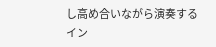し高め合いながら演奏するイン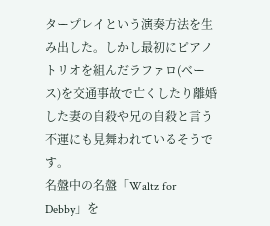タープレイという演奏方法を生み出した。しかし最初にピアノトリオを組んだラファロ(ベース)を交通事故で亡くしたり離婚した妻の自殺や兄の自殺と言う不運にも見舞われているそうです。
名盤中の名盤「Waltz for Debby」を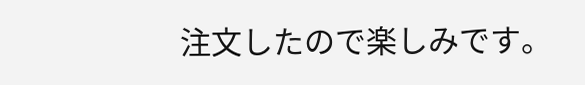注文したので楽しみです。